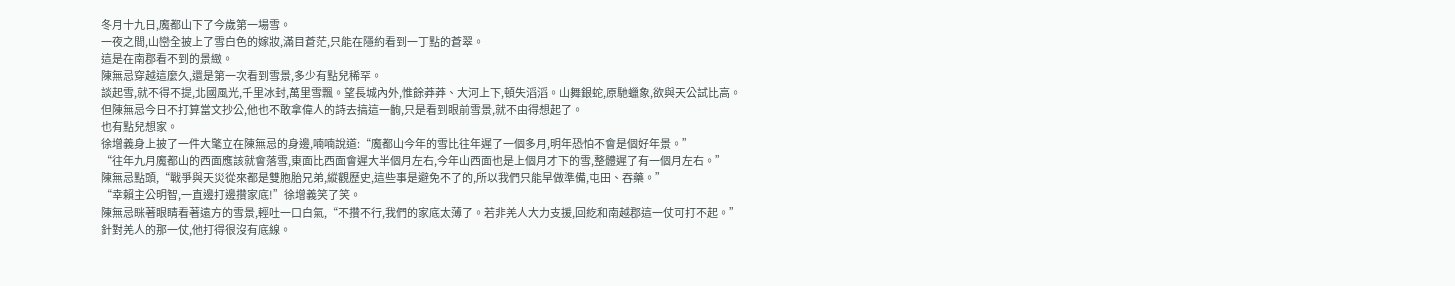冬月十九日,魔都山下了今歲第一場雪。
一夜之間,山巒全披上了雪白色的嫁妝,滿目蒼茫,只能在隱約看到一丁點的蒼翠。
這是在南郡看不到的景緻。
陳無忌穿越這麼久,還是第一次看到雪景,多少有點兒稀罕。
談起雪,就不得不提,北國風光,千里冰封,萬里雪飄。望長城內外,惟餘莽莽、大河上下,頓失滔滔。山舞銀蛇,原馳蠟象,欲與天公試比高。
但陳無忌今日不打算當文抄公,他也不敢拿偉人的詩去搞這一齣,只是看到眼前雪景,就不由得想起了。
也有點兒想家。
徐增義身上披了一件大氅立在陳無忌的身邊,喃喃說道:“魔都山今年的雪比往年遲了一個多月,明年恐怕不會是個好年景。”
“往年九月魔都山的西面應該就會落雪,東面比西面會遲大半個月左右,今年山西面也是上個月才下的雪,整體遲了有一個月左右。”
陳無忌點頭,“戰爭與天災從來都是雙胞胎兄弟,縱觀歷史,這些事是避免不了的,所以我們只能早做準備,屯田、吞藥。”
“幸賴主公明智,一直邊打邊攢家底!”徐增義笑了笑。
陳無忌眯著眼睛看著遠方的雪景,輕吐一口白氣,“不攢不行,我們的家底太薄了。若非羌人大力支援,回紇和南越郡這一仗可打不起。”
針對羌人的那一仗,他打得很沒有底線。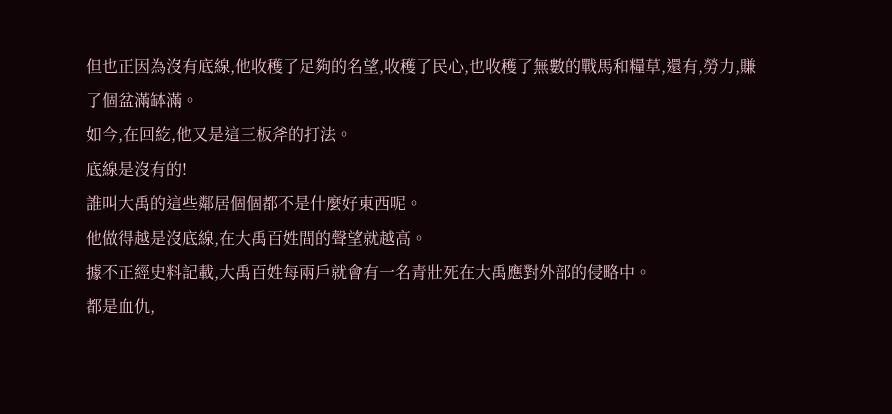但也正因為沒有底線,他收穫了足夠的名望,收穫了民心,也收穫了無數的戰馬和糧草,還有,勞力,賺了個盆滿缽滿。
如今,在回紇,他又是這三板斧的打法。
底線是沒有的!
誰叫大禹的這些鄰居個個都不是什麼好東西呢。
他做得越是沒底線,在大禹百姓間的聲望就越高。
據不正經史料記載,大禹百姓每兩戶就會有一名青壯死在大禹應對外部的侵略中。
都是血仇,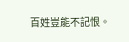百姓豈能不記恨。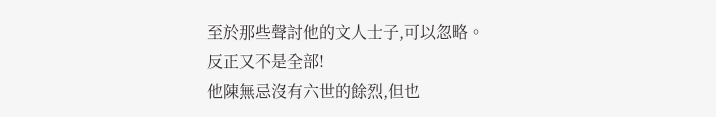至於那些聲討他的文人士子,可以忽略。
反正又不是全部!
他陳無忌沒有六世的餘烈,但也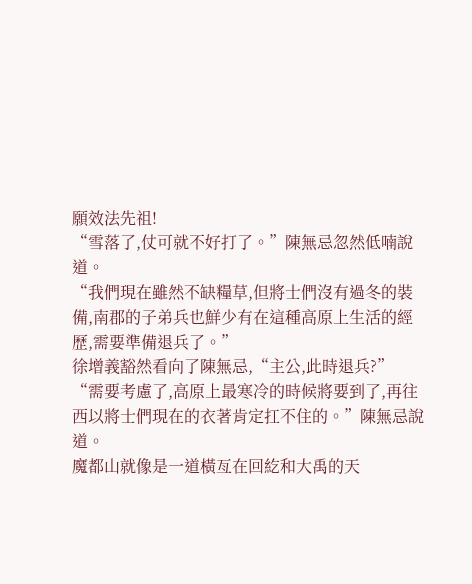願效法先祖!
“雪落了,仗可就不好打了。”陳無忌忽然低喃說道。
“我們現在雖然不缺糧草,但將士們沒有過冬的裝備,南郡的子弟兵也鮮少有在這種高原上生活的經歷,需要準備退兵了。”
徐增義豁然看向了陳無忌,“主公,此時退兵?”
“需要考慮了,高原上最寒冷的時候將要到了,再往西以將士們現在的衣著肯定扛不住的。”陳無忌說道。
魔都山就像是一道橫亙在回紇和大禹的天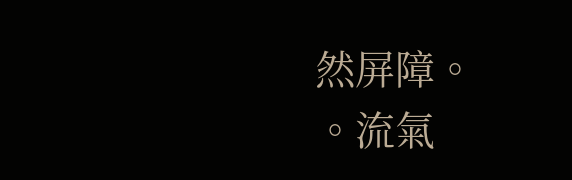然屏障。
。流氣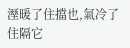溼暖了住擋也,氣冷了住隔它